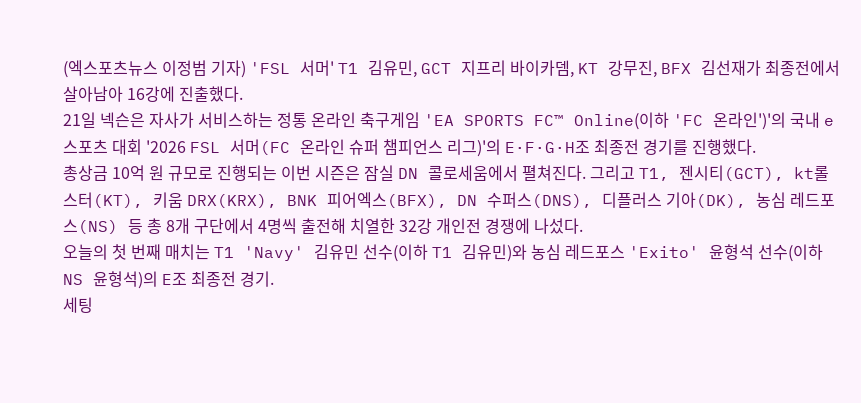(엑스포츠뉴스 이정범 기자) 'FSL 서머' T1 김유민, GCT 지프리 바이카뎀, KT 강무진, BFX 김선재가 최종전에서 살아남아 16강에 진출했다.
21일 넥슨은 자사가 서비스하는 정통 온라인 축구게임 'EA SPORTS FC™ Online(이하 'FC 온라인')'의 국내 e스포츠 대회 '2026 FSL 서머(FC 온라인 슈퍼 챔피언스 리그)'의 E·F·G·H조 최종전 경기를 진행했다.
총상금 10억 원 규모로 진행되는 이번 시즌은 잠실 DN 콜로세움에서 펼쳐진다. 그리고 T1, 젠시티(GCT), kt롤스터(KT), 키움 DRX(KRX), BNK 피어엑스(BFX), DN 수퍼스(DNS), 디플러스 기아(DK), 농심 레드포스(NS) 등 총 8개 구단에서 4명씩 출전해 치열한 32강 개인전 경쟁에 나섰다.
오늘의 첫 번째 매치는 T1 'Navy' 김유민 선수(이하 T1 김유민)와 농심 레드포스 'Exito' 윤형석 선수(이하 NS 윤형석)의 E조 최종전 경기.
세팅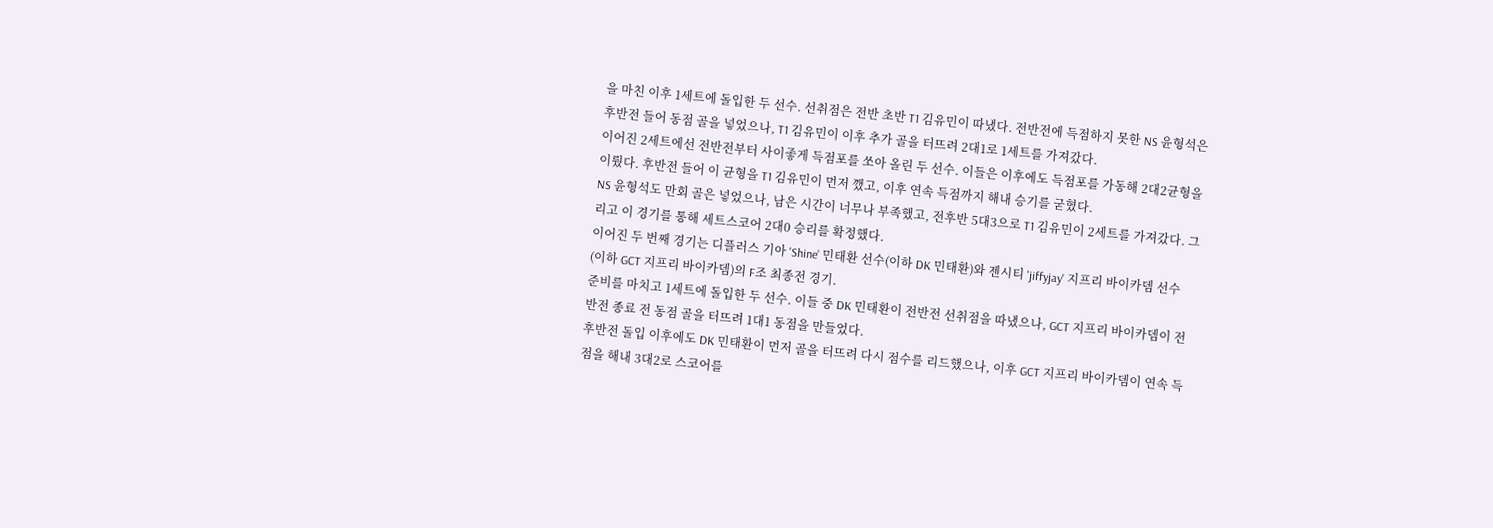을 마친 이후 1세트에 돌입한 두 선수. 선취점은 전반 초반 T1 김유민이 따냈다. 전반전에 득점하지 못한 NS 윤형석은 후반전 들어 동점 골을 넣었으나, T1 김유민이 이후 추가 골을 터뜨려 2대1로 1세트를 가져갔다.
이어진 2세트에선 전반전부터 사이좋게 득점포를 쏘아 올린 두 선수. 이들은 이후에도 득점포를 가동해 2대2균형을 이뤘다. 후반전 들어 이 균형을 T1 김유민이 먼저 깼고, 이후 연속 득점까지 해내 승기를 굳혔다.
NS 윤형석도 만회 골은 넣었으나, 남은 시간이 너무나 부족했고, 전후반 5대3으로 T1 김유민이 2세트를 가져갔다. 그리고 이 경기를 통해 세트스코어 2대0 승리를 확정했다.
이어진 두 번째 경기는 디플러스 기아 'Shine’ 민태환 선수(이하 DK 민태환)와 젠시티 'jiffyjay' 지프리 바이카뎀 선수(이하 GCT 지프리 바이카뎀)의 F조 최종전 경기.
준비를 마치고 1세트에 돌입한 두 선수. 이들 중 DK 민태환이 전반전 선취점을 따냈으나, GCT 지프리 바이카뎀이 전반전 종료 전 동점 골을 터뜨려 1대1 동점을 만들었다.
후반전 돌입 이후에도 DK 민태환이 먼저 골을 터뜨려 다시 점수를 리드했으나, 이후 GCT 지프리 바이카뎀이 연속 득점을 해내 3대2로 스코어를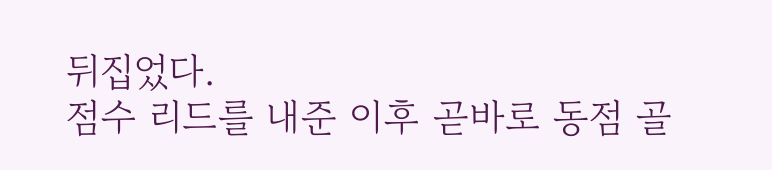뒤집었다.
점수 리드를 내준 이후 곧바로 동점 골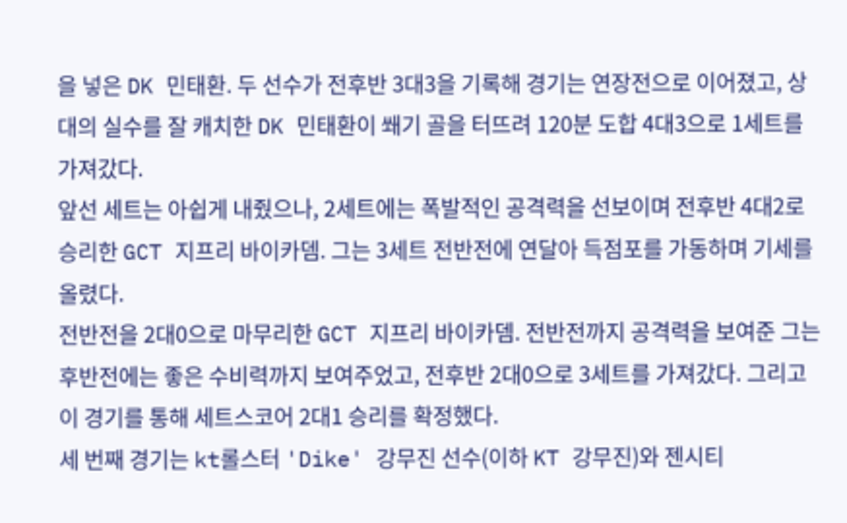을 넣은 DK 민태환. 두 선수가 전후반 3대3을 기록해 경기는 연장전으로 이어졌고, 상대의 실수를 잘 캐치한 DK 민태환이 쐐기 골을 터뜨려 120분 도합 4대3으로 1세트를 가져갔다.
앞선 세트는 아쉽게 내줬으나, 2세트에는 폭발적인 공격력을 선보이며 전후반 4대2로 승리한 GCT 지프리 바이카뎀. 그는 3세트 전반전에 연달아 득점포를 가동하며 기세를 올렸다.
전반전을 2대0으로 마무리한 GCT 지프리 바이카뎀. 전반전까지 공격력을 보여준 그는 후반전에는 좋은 수비력까지 보여주었고, 전후반 2대0으로 3세트를 가져갔다. 그리고 이 경기를 통해 세트스코어 2대1 승리를 확정했다.
세 번째 경기는 kt롤스터 'Dike' 강무진 선수(이하 KT 강무진)와 젠시티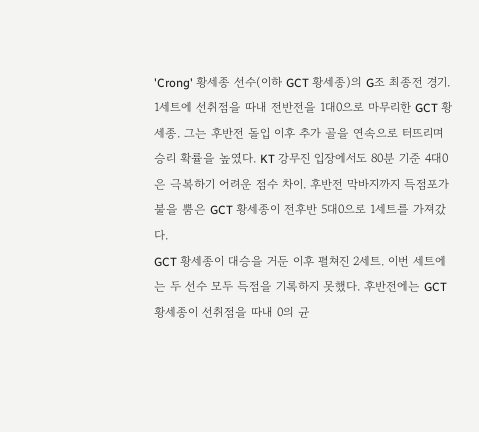'Crong' 황세종 선수(이하 GCT 황세종)의 G조 최종전 경기.
1세트에 선취점을 따내 전반전을 1대0으로 마무리한 GCT 황세종. 그는 후반전 돌입 이후 추가 골을 연속으로 터뜨리며 승리 확률을 높였다. KT 강무진 입장에서도 80분 기준 4대0은 극복하기 어려운 점수 차이. 후반전 막바지까지 득점포가 불을 뿜은 GCT 황세종이 전후반 5대0으로 1세트를 가져갔다.
GCT 황세종이 대승을 거둔 이후 펼쳐진 2세트. 이번 세트에는 두 선수 모두 득점을 기록하지 못했다. 후반전에는 GCT 황세종이 선취점을 따내 0의 균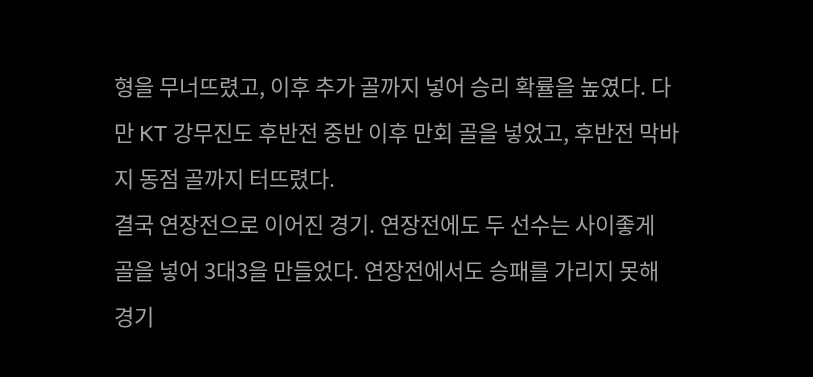형을 무너뜨렸고, 이후 추가 골까지 넣어 승리 확률을 높였다. 다만 KT 강무진도 후반전 중반 이후 만회 골을 넣었고, 후반전 막바지 동점 골까지 터뜨렸다.
결국 연장전으로 이어진 경기. 연장전에도 두 선수는 사이좋게 골을 넣어 3대3을 만들었다. 연장전에서도 승패를 가리지 못해 경기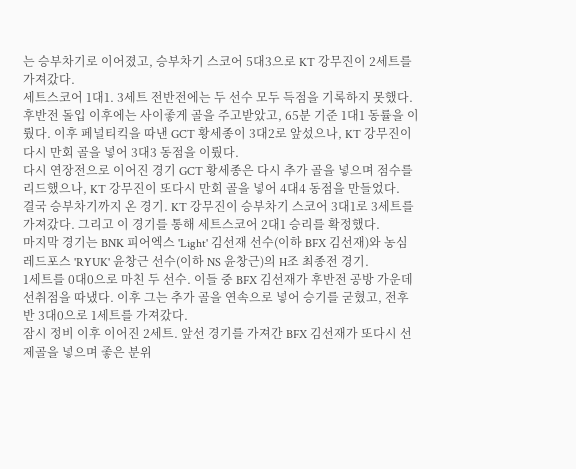는 승부차기로 이어졌고, 승부차기 스코어 5대3으로 KT 강무진이 2세트를 가져갔다.
세트스코어 1대1. 3세트 전반전에는 두 선수 모두 득점을 기록하지 못했다. 후반전 돌입 이후에는 사이좋게 골을 주고받았고, 65분 기준 1대1 동률을 이뤘다. 이후 페널티킥을 따낸 GCT 황세종이 3대2로 앞섰으나, KT 강무진이 다시 만회 골을 넣어 3대3 동점을 이뤘다.
다시 연장전으로 이어진 경기 GCT 황세종은 다시 추가 골을 넣으며 점수를 리드했으나, KT 강무진이 또다시 만회 골을 넣어 4대4 동점을 만들었다.
결국 승부차기까지 온 경기. KT 강무진이 승부차기 스코어 3대1로 3세트를 가져갔다. 그리고 이 경기를 통해 세트스코어 2대1 승리를 확정했다.
마지막 경기는 BNK 피어엑스 'Light' 김선재 선수(이하 BFX 김선재)와 농심 레드포스 'RYUK' 윤창근 선수(이하 NS 윤창근)의 H조 최종전 경기.
1세트를 0대0으로 마친 두 선수. 이들 중 BFX 김선재가 후반전 공방 가운데 선취점을 따냈다. 이후 그는 추가 골을 연속으로 넣어 승기를 굳혔고, 전후반 3대0으로 1세트를 가져갔다.
잠시 정비 이후 이어진 2세트. 앞선 경기를 가져간 BFX 김선재가 또다시 선제골을 넣으며 좋은 분위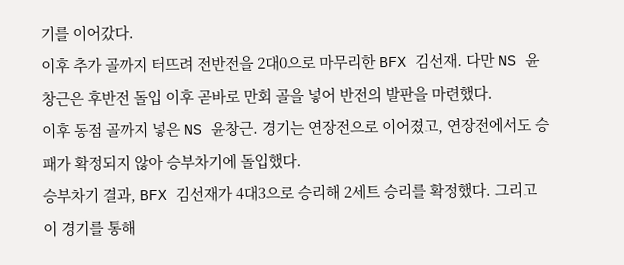기를 이어갔다.
이후 추가 골까지 터뜨려 전반전을 2대0으로 마무리한 BFX 김선재. 다만 NS 윤창근은 후반전 돌입 이후 곧바로 만회 골을 넣어 반전의 발판을 마련했다.
이후 동점 골까지 넣은 NS 윤창근. 경기는 연장전으로 이어졌고, 연장전에서도 승패가 확정되지 않아 승부차기에 돌입했다.
승부차기 결과, BFX 김선재가 4대3으로 승리해 2세트 승리를 확정했다. 그리고 이 경기를 통해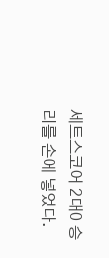세트스코어 2대0 승리를 손에 넣었다.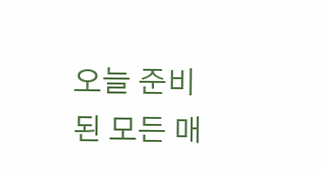오늘 준비된 모든 매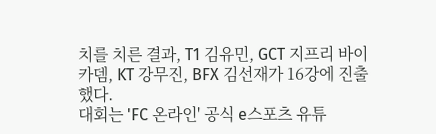치를 치른 결과, T1 김유민, GCT 지프리 바이카뎀, KT 강무진, BFX 김선재가 16강에 진출했다.
대회는 'FC 온라인' 공식 e스포츠 유튜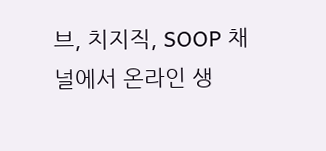브, 치지직, SOOP 채널에서 온라인 생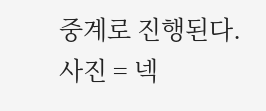중계로 진행된다.
사진 = 넥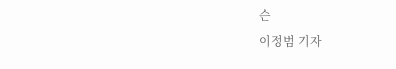슨
이정범 기자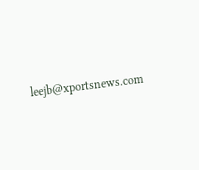leejb@xportsnews.com